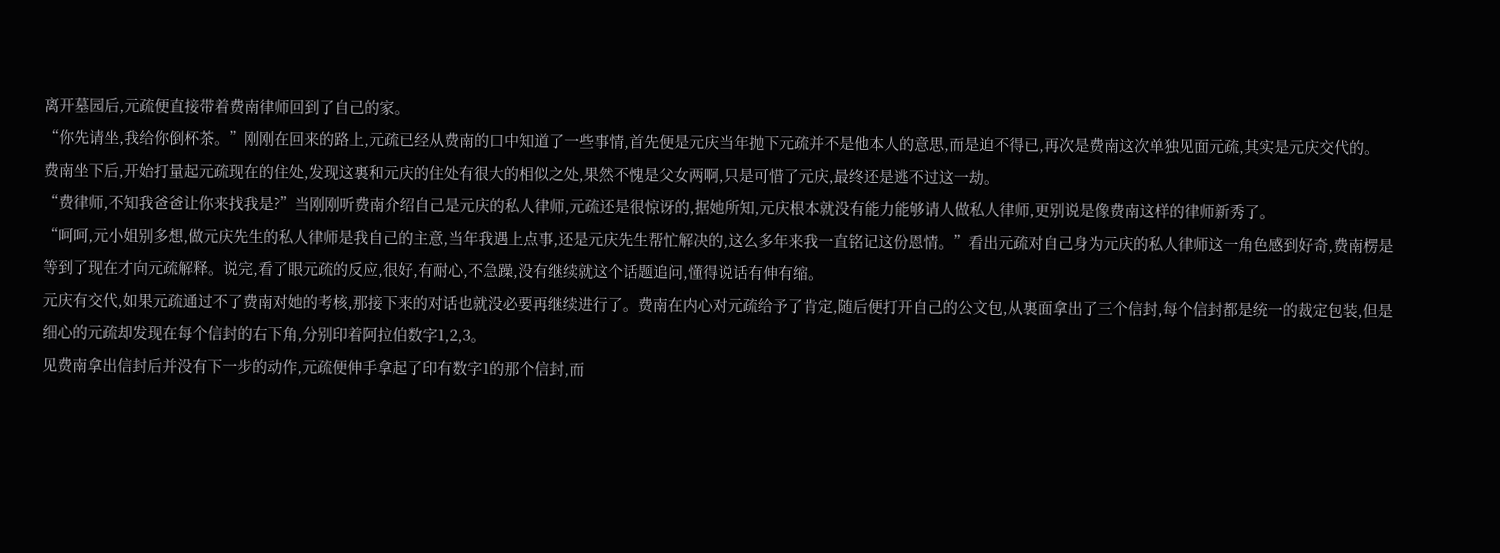离开墓园后,元疏便直接带着费南律师回到了自己的家。
“你先请坐,我给你倒杯茶。”刚刚在回来的路上,元疏已经从费南的口中知道了一些事情,首先便是元庆当年抛下元疏并不是他本人的意思,而是迫不得已,再次是费南这次单独见面元疏,其实是元庆交代的。
费南坐下后,开始打量起元疏现在的住处,发现这裏和元庆的住处有很大的相似之处,果然不愧是父女两啊,只是可惜了元庆,最终还是逃不过这一劫。
“费律师,不知我爸爸让你来找我是?”当刚刚听费南介绍自己是元庆的私人律师,元疏还是很惊讶的,据她所知,元庆根本就没有能力能够请人做私人律师,更别说是像费南这样的律师新秀了。
“呵呵,元小姐别多想,做元庆先生的私人律师是我自己的主意,当年我遇上点事,还是元庆先生帮忙解决的,这么多年来我一直铭记这份恩情。”看出元疏对自己身为元庆的私人律师这一角色感到好奇,费南楞是等到了现在才向元疏解释。说完,看了眼元疏的反应,很好,有耐心,不急躁,没有继续就这个话题追问,懂得说话有伸有缩。
元庆有交代,如果元疏通过不了费南对她的考核,那接下来的对话也就没必要再继续进行了。费南在内心对元疏给予了肯定,随后便打开自己的公文包,从裏面拿出了三个信封,每个信封都是统一的裁定包装,但是细心的元疏却发现在每个信封的右下角,分别印着阿拉伯数字1,2,3。
见费南拿出信封后并没有下一步的动作,元疏便伸手拿起了印有数字1的那个信封,而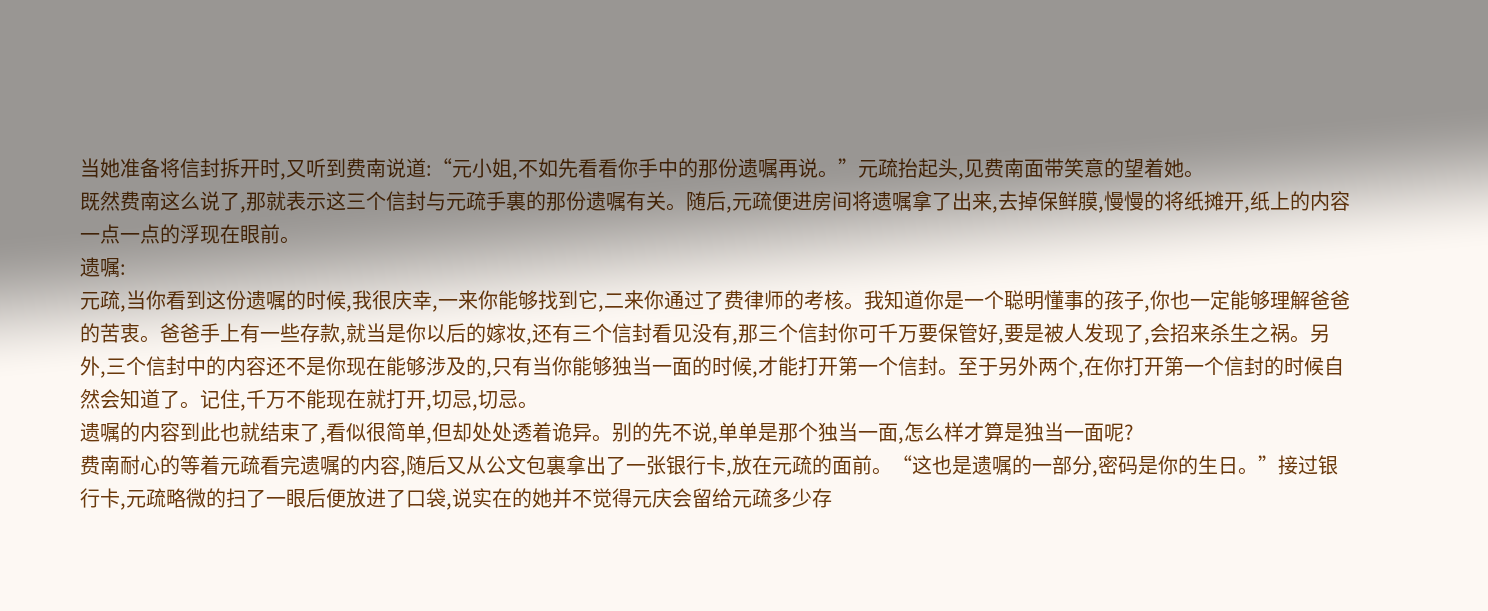当她准备将信封拆开时,又听到费南说道:“元小姐,不如先看看你手中的那份遗嘱再说。”元疏抬起头,见费南面带笑意的望着她。
既然费南这么说了,那就表示这三个信封与元疏手裏的那份遗嘱有关。随后,元疏便进房间将遗嘱拿了出来,去掉保鲜膜,慢慢的将纸摊开,纸上的内容一点一点的浮现在眼前。
遗嘱:
元疏,当你看到这份遗嘱的时候,我很庆幸,一来你能够找到它,二来你通过了费律师的考核。我知道你是一个聪明懂事的孩子,你也一定能够理解爸爸的苦衷。爸爸手上有一些存款,就当是你以后的嫁妆,还有三个信封看见没有,那三个信封你可千万要保管好,要是被人发现了,会招来杀生之祸。另外,三个信封中的内容还不是你现在能够涉及的,只有当你能够独当一面的时候,才能打开第一个信封。至于另外两个,在你打开第一个信封的时候自然会知道了。记住,千万不能现在就打开,切忌,切忌。
遗嘱的内容到此也就结束了,看似很简单,但却处处透着诡异。别的先不说,单单是那个独当一面,怎么样才算是独当一面呢?
费南耐心的等着元疏看完遗嘱的内容,随后又从公文包裏拿出了一张银行卡,放在元疏的面前。“这也是遗嘱的一部分,密码是你的生日。”接过银行卡,元疏略微的扫了一眼后便放进了口袋,说实在的她并不觉得元庆会留给元疏多少存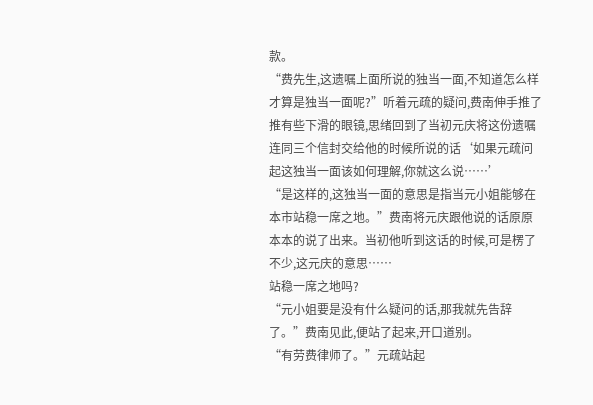款。
“费先生,这遗嘱上面所说的独当一面,不知道怎么样才算是独当一面呢?”听着元疏的疑问,费南伸手推了推有些下滑的眼镜,思绪回到了当初元庆将这份遗嘱连同三个信封交给他的时候所说的话‘如果元疏问起这独当一面该如何理解,你就这么说……’
“是这样的,这独当一面的意思是指当元小姐能够在本市站稳一席之地。”费南将元庆跟他说的话原原本本的说了出来。当初他听到这话的时候,可是楞了不少,这元庆的意思……
站稳一席之地吗?
“元小姐要是没有什么疑问的话,那我就先告辞了。”费南见此,便站了起来,开口道别。
“有劳费律师了。”元疏站起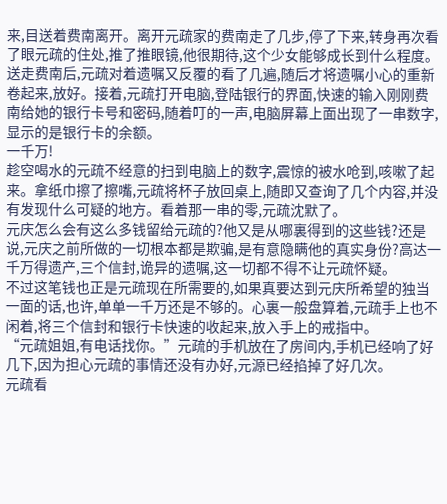来,目送着费南离开。离开元疏家的费南走了几步,停了下来,转身再次看了眼元疏的住处,推了推眼镜,他很期待,这个少女能够成长到什么程度。
送走费南后,元疏对着遗嘱又反覆的看了几遍,随后才将遗嘱小心的重新卷起来,放好。接着,元疏打开电脑,登陆银行的界面,快速的输入刚刚费南给她的银行卡号和密码,随着叮的一声,电脑屏幕上面出现了一串数字,显示的是银行卡的余额。
一千万!
趁空喝水的元疏不经意的扫到电脑上的数字,震惊的被水呛到,咳嗽了起来。拿纸巾擦了擦嘴,元疏将杯子放回桌上,随即又查询了几个内容,并没有发现什么可疑的地方。看着那一串的零,元疏沈默了。
元庆怎么会有这么多钱留给元疏的?他又是从哪裏得到的这些钱?还是说,元庆之前所做的一切根本都是欺骗,是有意隐瞒他的真实身份?高达一千万得遗产,三个信封,诡异的遗嘱,这一切都不得不让元疏怀疑。
不过这笔钱也正是元疏现在所需要的,如果真要达到元庆所希望的独当一面的话,也许,单单一千万还是不够的。心裏一般盘算着,元疏手上也不闲着,将三个信封和银行卡快速的收起来,放入手上的戒指中。
“元疏姐姐,有电话找你。”元疏的手机放在了房间内,手机已经响了好几下,因为担心元疏的事情还没有办好,元源已经掐掉了好几次。
元疏看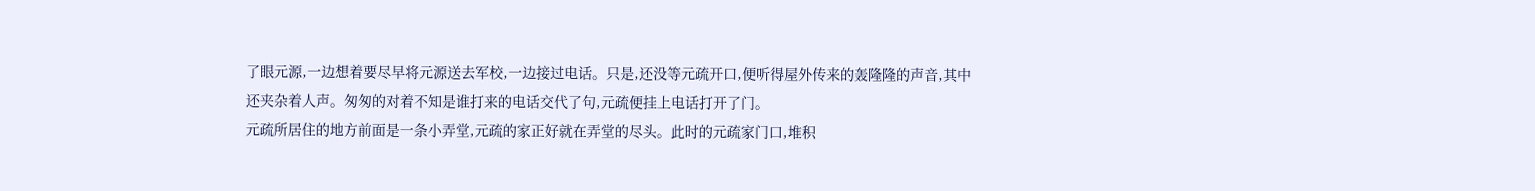了眼元源,一边想着要尽早将元源送去军校,一边接过电话。只是,还没等元疏开口,便听得屋外传来的轰隆隆的声音,其中还夹杂着人声。匆匆的对着不知是谁打来的电话交代了句,元疏便挂上电话打开了门。
元疏所居住的地方前面是一条小弄堂,元疏的家正好就在弄堂的尽头。此时的元疏家门口,堆积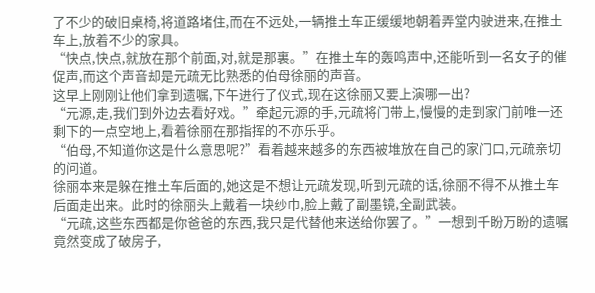了不少的破旧桌椅,将道路堵住,而在不远处,一辆推土车正缓缓地朝着弄堂内驶进来,在推土车上,放着不少的家具。
“快点,快点,就放在那个前面,对,就是那裏。”在推土车的轰鸣声中,还能听到一名女子的催促声,而这个声音却是元疏无比熟悉的伯母徐丽的声音。
这早上刚刚让他们拿到遗嘱,下午进行了仪式,现在这徐丽又要上演哪一出?
“元源,走,我们到外边去看好戏。”牵起元源的手,元疏将门带上,慢慢的走到家门前唯一还剩下的一点空地上,看着徐丽在那指挥的不亦乐乎。
“伯母,不知道你这是什么意思呢?”看着越来越多的东西被堆放在自己的家门口,元疏亲切的问道。
徐丽本来是躲在推土车后面的,她这是不想让元疏发现,听到元疏的话,徐丽不得不从推土车后面走出来。此时的徐丽头上戴着一块纱巾,脸上戴了副墨镜,全副武装。
“元疏,这些东西都是你爸爸的东西,我只是代替他来送给你罢了。”一想到千盼万盼的遗嘱竟然变成了破房子,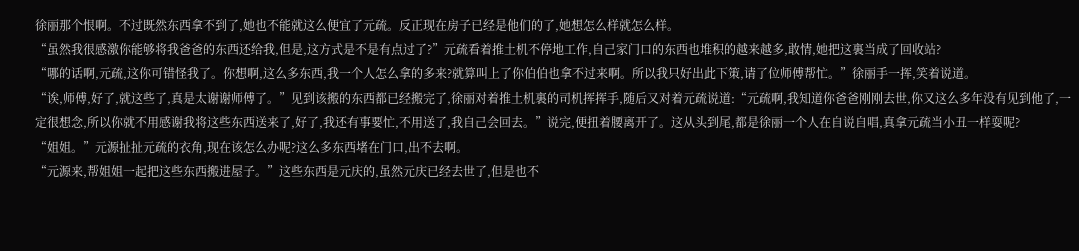徐丽那个恨啊。不过既然东西拿不到了,她也不能就这么便宜了元疏。反正现在房子已经是他们的了,她想怎么样就怎么样。
“虽然我很感激你能够将我爸爸的东西还给我,但是,这方式是不是有点过了?”元疏看着推土机不停地工作,自己家门口的东西也堆积的越来越多,敢情,她把这裏当成了回收站?
“哪的话啊,元疏,这你可错怪我了。你想啊,这么多东西,我一个人怎么拿的多来?就算叫上了你伯伯也拿不过来啊。所以我只好出此下策,请了位师傅帮忙。”徐丽手一挥,笑着说道。
“诶,师傅,好了,就这些了,真是太谢谢师傅了。”见到该搬的东西都已经搬完了,徐丽对着推土机裏的司机挥挥手,随后又对着元疏说道:“元疏啊,我知道你爸爸刚刚去世,你又这么多年没有见到他了,一定很想念,所以你就不用感谢我将这些东西送来了,好了,我还有事要忙,不用送了,我自己会回去。”说完,便扭着腰离开了。这从头到尾,都是徐丽一个人在自说自唱,真拿元疏当小丑一样耍呢?
“姐姐。”元源扯扯元疏的衣角,现在该怎么办呢?这么多东西堵在门口,出不去啊。
“元源来,帮姐姐一起把这些东西搬进屋子。”这些东西是元庆的,虽然元庆已经去世了,但是也不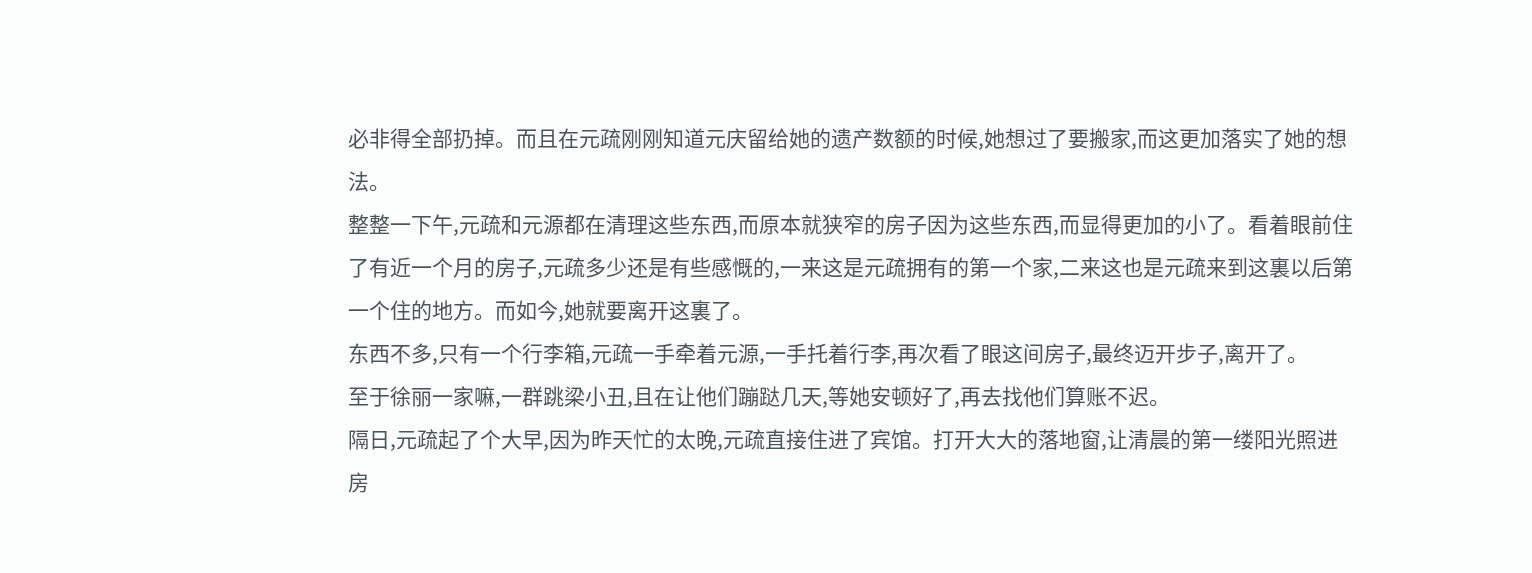必非得全部扔掉。而且在元疏刚刚知道元庆留给她的遗产数额的时候,她想过了要搬家,而这更加落实了她的想法。
整整一下午,元疏和元源都在清理这些东西,而原本就狭窄的房子因为这些东西,而显得更加的小了。看着眼前住了有近一个月的房子,元疏多少还是有些感慨的,一来这是元疏拥有的第一个家,二来这也是元疏来到这裏以后第一个住的地方。而如今,她就要离开这裏了。
东西不多,只有一个行李箱,元疏一手牵着元源,一手托着行李,再次看了眼这间房子,最终迈开步子,离开了。
至于徐丽一家嘛,一群跳梁小丑,且在让他们蹦跶几天,等她安顿好了,再去找他们算账不迟。
隔日,元疏起了个大早,因为昨天忙的太晚,元疏直接住进了宾馆。打开大大的落地窗,让清晨的第一缕阳光照进房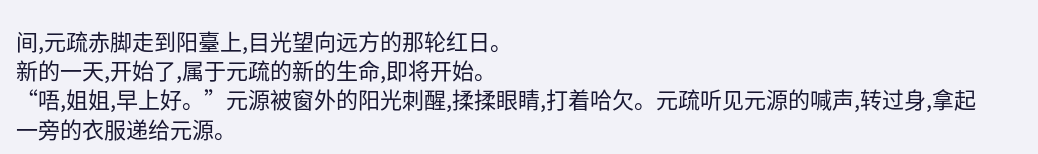间,元疏赤脚走到阳臺上,目光望向远方的那轮红日。
新的一天,开始了,属于元疏的新的生命,即将开始。
“唔,姐姐,早上好。”元源被窗外的阳光刺醒,揉揉眼睛,打着哈欠。元疏听见元源的喊声,转过身,拿起一旁的衣服递给元源。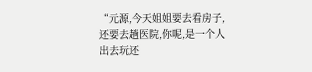“元源,今天姐姐要去看房子,还要去趟医院,你呢,是一个人出去玩还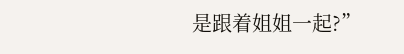是跟着姐姐一起?”